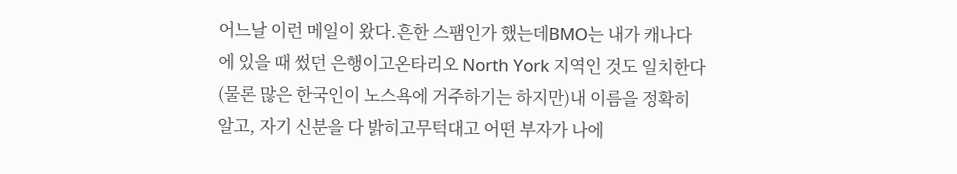어느날 이런 메일이 왔다.흔한 스팸인가 했는데BMO는 내가 캐나다에 있을 때 썼던 은행이고온타리오 North York 지역인 것도 일치한다(물론 많은 한국인이 노스욕에 거주하기는 하지만)내 이름을 정확히 알고, 자기 신분을 다 밝히고무턱대고 어떤 부자가 나에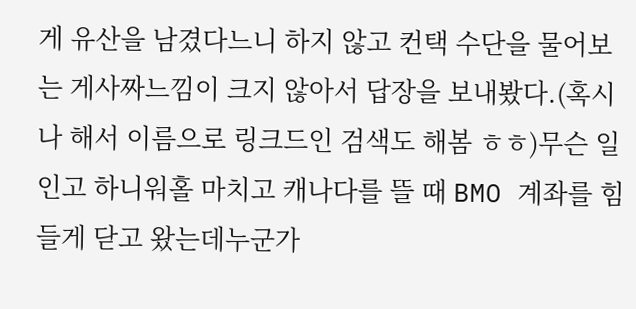게 유산을 남겼다느니 하지 않고 컨택 수단을 물어보는 게사짜느낌이 크지 않아서 답장을 보내봤다.(혹시나 해서 이름으로 링크드인 검색도 해봄 ㅎㅎ)무슨 일인고 하니워홀 마치고 캐나다를 뜰 때 BMO 계좌를 힘들게 닫고 왔는데누군가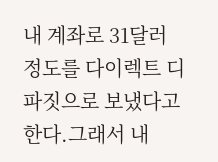내 계좌로 31달러 정도를 다이렉트 디파짓으로 보냈다고 한다.그래서 내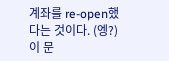계좌를 re-open했다는 것이다. (엥?)이 문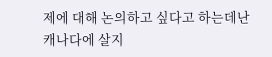제에 대해 논의하고 싶다고 하는데난 캐나다에 살지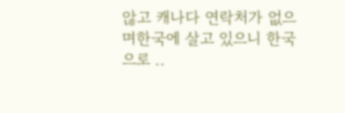않고 캐나다 연락처가 없으며한국에 살고 있으니 한국으로 ..